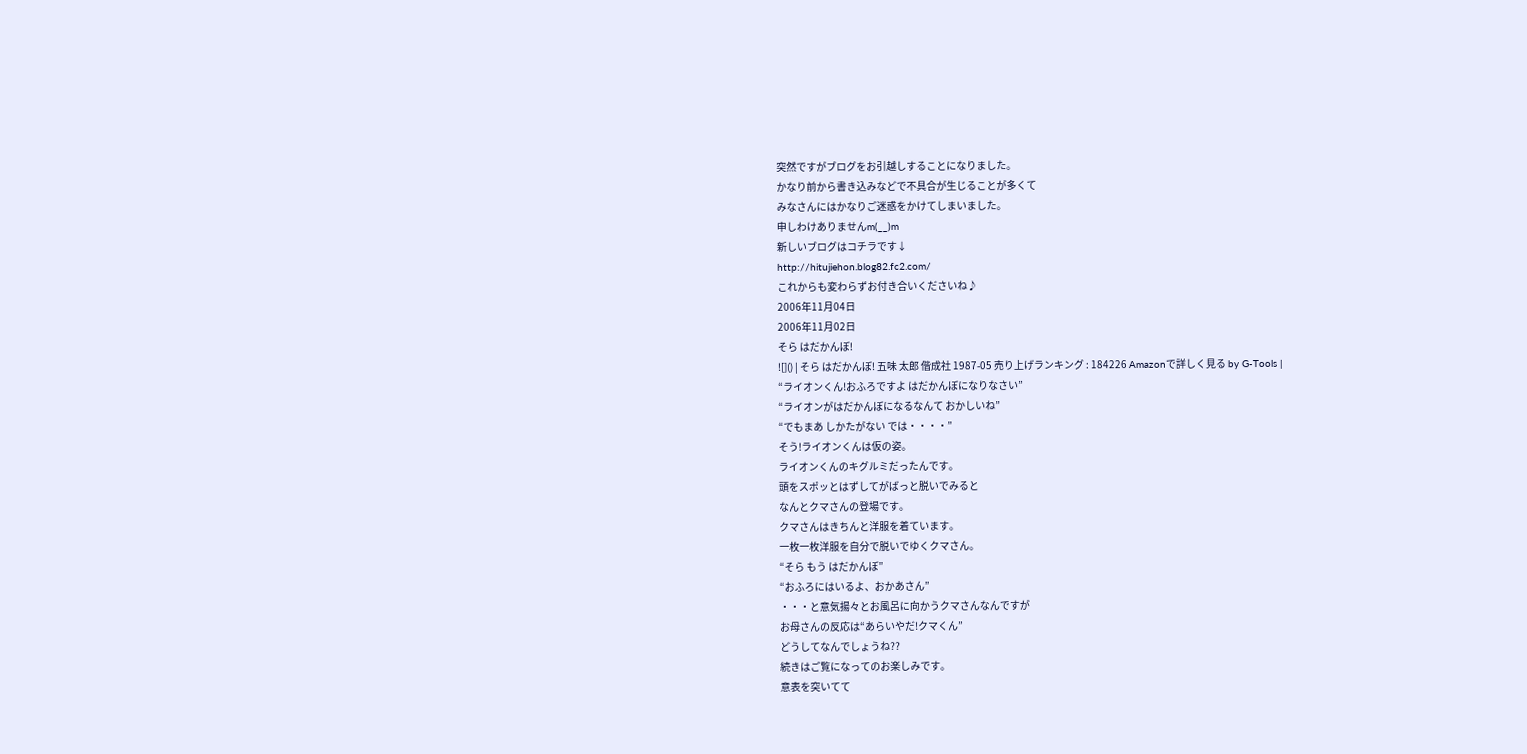突然ですがブログをお引越しすることになりました。
かなり前から書き込みなどで不具合が生じることが多くて
みなさんにはかなりご迷惑をかけてしまいました。
申しわけありませんm(__)m
新しいブログはコチラです↓
http://hitujiehon.blog82.fc2.com/
これからも変わらずお付き合いくださいね♪
2006年11月04日
2006年11月02日
そら はだかんぼ!
![]() | そら はだかんぼ! 五味 太郎 偕成社 1987-05 売り上げランキング : 184226 Amazonで詳しく見る by G-Tools |
“ライオンくん!おふろですよ はだかんぼになりなさい”
“ライオンがはだかんぼになるなんて おかしいね”
“でもまあ しかたがない では・・・・”
そう!ライオンくんは仮の姿。
ライオンくんのキグルミだったんです。
頭をスポッとはずしてがばっと脱いでみると
なんとクマさんの登場です。
クマさんはきちんと洋服を着ています。
一枚一枚洋服を自分で脱いでゆくクマさん。
“そら もう はだかんぼ”
“おふろにはいるよ、おかあさん”
・・・と意気揚々とお風呂に向かうクマさんなんですが
お母さんの反応は“あらいやだ!クマくん”
どうしてなんでしょうね??
続きはご覧になってのお楽しみです。
意表を突いてて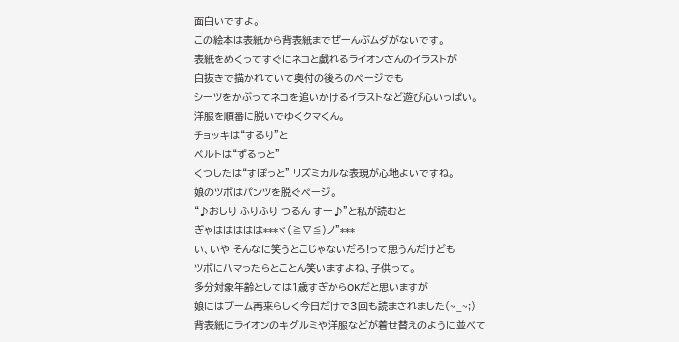面白いですよ。
この絵本は表紙から背表紙までぜーんぶムダがないです。
表紙をめくってすぐにネコと戯れるライオンさんのイラストが
白抜きで描かれていて奥付の後ろのページでも
シーツをかぶってネコを追いかけるイラストなど遊び心いっぱい。
洋服を順番に脱いでゆくクマくん。
チョッキは“するり”と
ベルトは“ずるっと”
くつしたは“すぽっと” リズミカルな表現が心地よいですね。
娘のツボはパンツを脱ぐページ。
“♪おしり ふりふり つるん すー♪”と私が読むと
ぎゃははははは***ヾ(≧∇≦)ノ"***
い、いや そんなに笑うとこじゃないだろ!って思うんだけども
ツボにハマったらとことん笑いますよね、子供って。
多分対象年齢としては1歳すぎからOKだと思いますが
娘にはブーム再来らしく今日だけで3回も読まされました(~_~;)
背表紙にライオンのキグルミや洋服などが着せ替えのように並べて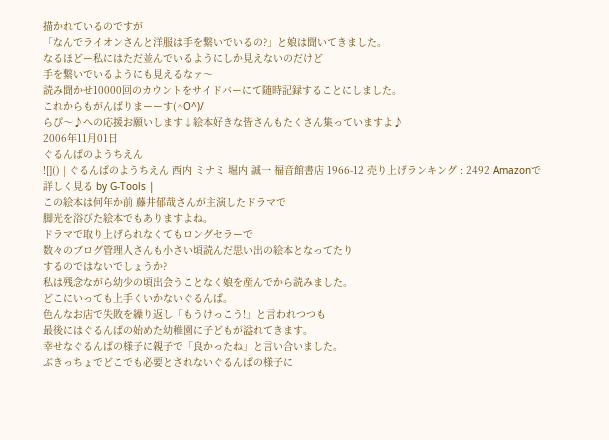描かれているのですが
「なんでライオンさんと洋服は手を繋いでいるの?」と娘は聞いてきました。
なるほどー私にはただ並んでいるようにしか見えないのだけど
手を繋いでいるようにも見えるなァ〜
読み聞かせ10000回のカウントをサイドバーにて随時記録することにしました。
これからもがんばりまーーす(^O^)/
らぴ〜♪への応援お願いします↓絵本好きな皆さんもたくさん集っていますよ♪
2006年11月01日
ぐるんぱのようちえん
![]() | ぐるんぱのようちえん 西内 ミナミ 堀内 誠一 福音館書店 1966-12 売り上げランキング : 2492 Amazonで詳しく見る by G-Tools |
この絵本は何年か前 藤井郁哉さんが主演したドラマで
脚光を浴びた絵本でもありますよね。
ドラマで取り上げられなくてもロングセラーで
数々のブログ管理人さんも小さい頃読んだ思い出の絵本となってたり
するのではないでしょうか?
私は残念ながら幼少の頃出会うことなく娘を産んでから読みました。
どこにいっても上手くいかないぐるんぱ。
色んなお店で失敗を繰り返し「もうけっこう!」と言われつつも
最後にはぐるんぱの始めた幼稚園に子どもが溢れてきます。
幸せなぐるんぱの様子に親子で「良かったね」と言い合いました。
ぶきっちょでどこでも必要とされないぐるんぱの様子に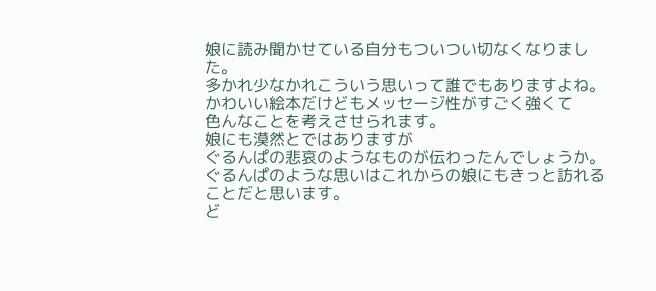娘に読み聞かせている自分もついつい切なくなりました。
多かれ少なかれこういう思いって誰でもありますよね。
かわいい絵本だけどもメッセージ性がすごく強くて
色んなことを考えさせられます。
娘にも漠然とではありますが
ぐるんぱの悲哀のようなものが伝わったんでしょうか。
ぐるんぱのような思いはこれからの娘にもきっと訪れることだと思います。
ど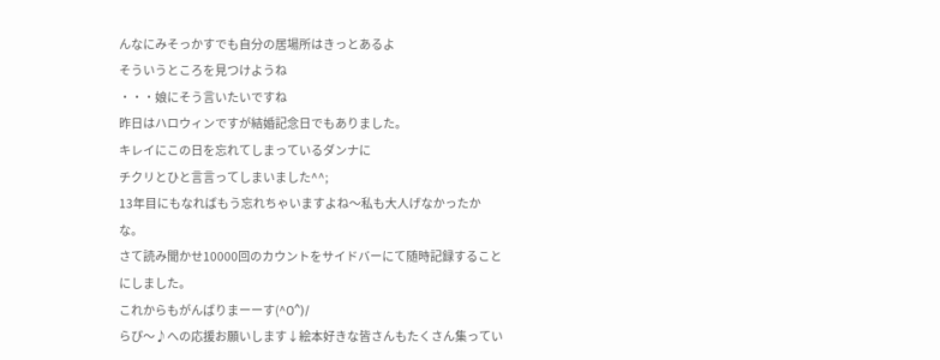んなにみそっかすでも自分の居場所はきっとあるよ
そういうところを見つけようね
・・・娘にそう言いたいですね
昨日はハロウィンですが結婚記念日でもありました。
キレイにこの日を忘れてしまっているダンナに
チクリとひと言言ってしまいました^^;
13年目にもなればもう忘れちゃいますよね〜私も大人げなかったかな。
さて読み聞かせ10000回のカウントをサイドバーにて随時記録することにしました。
これからもがんばりまーーす(^O^)/
らぴ〜♪への応援お願いします↓絵本好きな皆さんもたくさん集ってい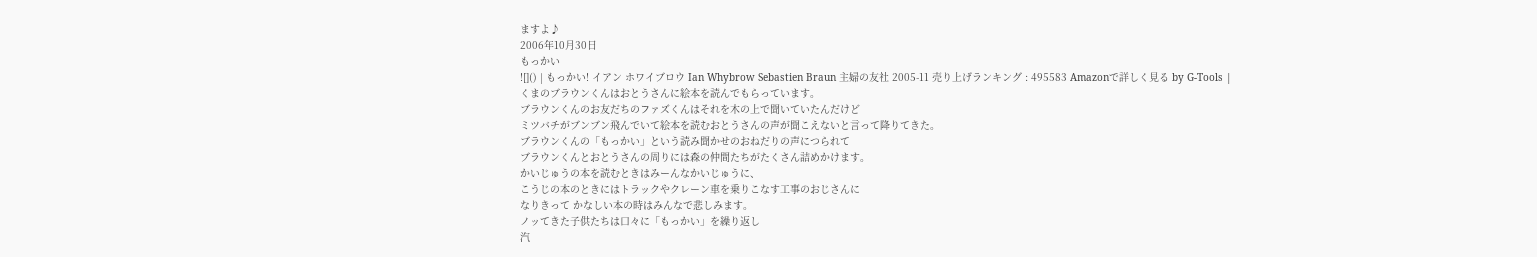ますよ♪
2006年10月30日
もっかい
![]() | もっかい! イアン ホワイブロウ Ian Whybrow Sebastien Braun 主婦の友社 2005-11 売り上げランキング : 495583 Amazonで詳しく見る by G-Tools |
くまのブラウンくんはおとうさんに絵本を読んでもらっています。
ブラウンくんのお友だちのファズくんはそれを木の上で聞いていたんだけど
ミツバチがブンブン飛んでいて絵本を読むおとうさんの声が聞こえないと言って降りてきた。
ブラウンくんの「もっかい」という読み聞かせのおねだりの声につられて
ブラウンくんとおとうさんの周りには森の仲間たちがたくさん詰めかけます。
かいじゅうの本を読むときはみーんなかいじゅうに、
こうじの本のときにはトラックやクレーン車を乗りこなす工事のおじさんに
なりきって かなしい本の時はみんなで悲しみます。
ノッてきた子供たちは口々に「もっかい」を繰り返し
汽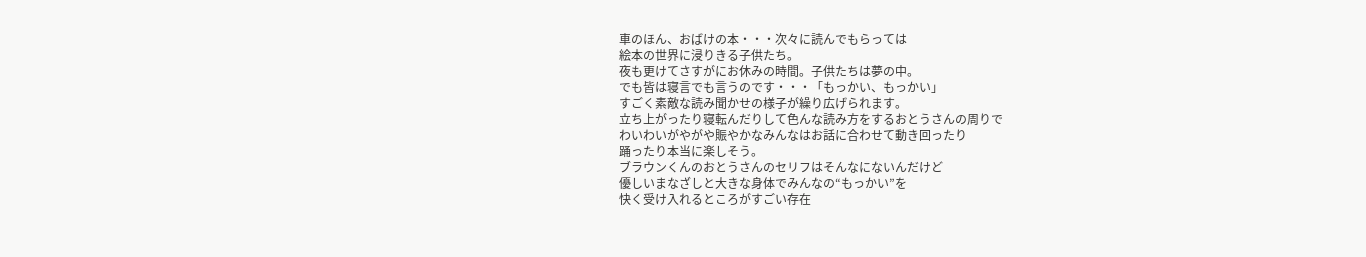車のほん、おばけの本・・・次々に読んでもらっては
絵本の世界に浸りきる子供たち。
夜も更けてさすがにお休みの時間。子供たちは夢の中。
でも皆は寝言でも言うのです・・・「もっかい、もっかい」
すごく素敵な読み聞かせの様子が繰り広げられます。
立ち上がったり寝転んだりして色んな読み方をするおとうさんの周りで
わいわいがやがや賑やかなみんなはお話に合わせて動き回ったり
踊ったり本当に楽しそう。
ブラウンくんのおとうさんのセリフはそんなにないんだけど
優しいまなざしと大きな身体でみんなの“もっかい”を
快く受け入れるところがすごい存在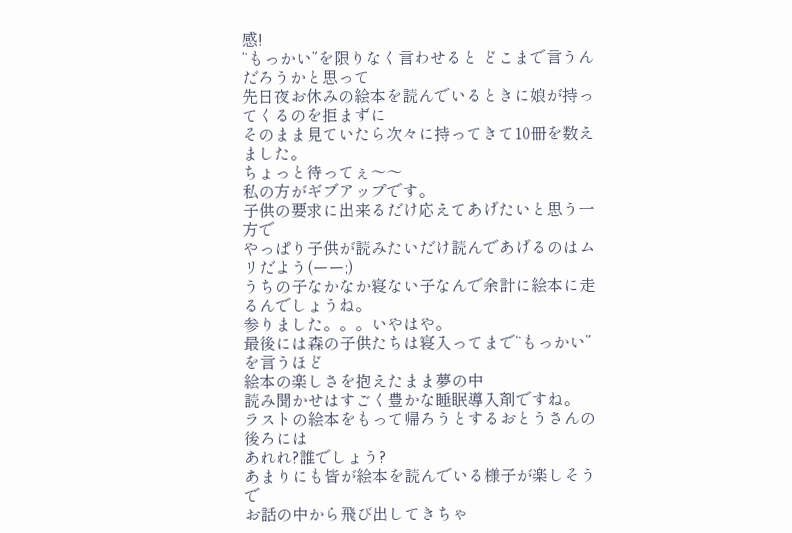感!
“もっかい”を限りなく言わせると どこまで言うんだろうかと思って
先日夜お休みの絵本を読んでいるときに娘が持ってくるのを拒まずに
そのまま見ていたら次々に持ってきて10冊を数えました。
ちょっと待ってぇ〜〜
私の方がギブアップです。
子供の要求に出来るだけ応えてあげたいと思う一方で
やっぱり子供が読みたいだけ読んであげるのはムリだよう(ーー;)
うちの子なかなか寝ない子なんで余計に絵本に走るんでしょうね。
参りました。。。いやはや。
最後には森の子供たちは寝入ってまで“もっかい”を言うほど
絵本の楽しさを抱えたまま夢の中
読み聞かせはすごく豊かな睡眠導入剤ですね。
ラストの絵本をもって帰ろうとするおとうさんの後ろには
あれれ?誰でしょう?
あまりにも皆が絵本を読んでいる様子が楽しそうで
お話の中から飛び出してきちゃ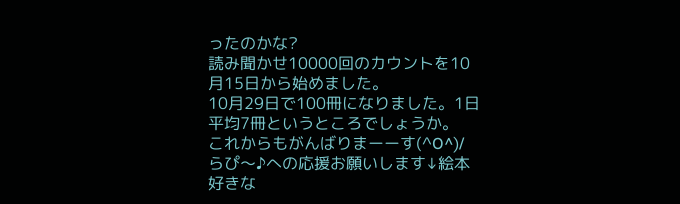ったのかな?
読み聞かせ10000回のカウントを10月15日から始めました。
10月29日で100冊になりました。1日平均7冊というところでしょうか。
これからもがんばりまーーす(^O^)/
らぴ〜♪への応援お願いします↓絵本好きな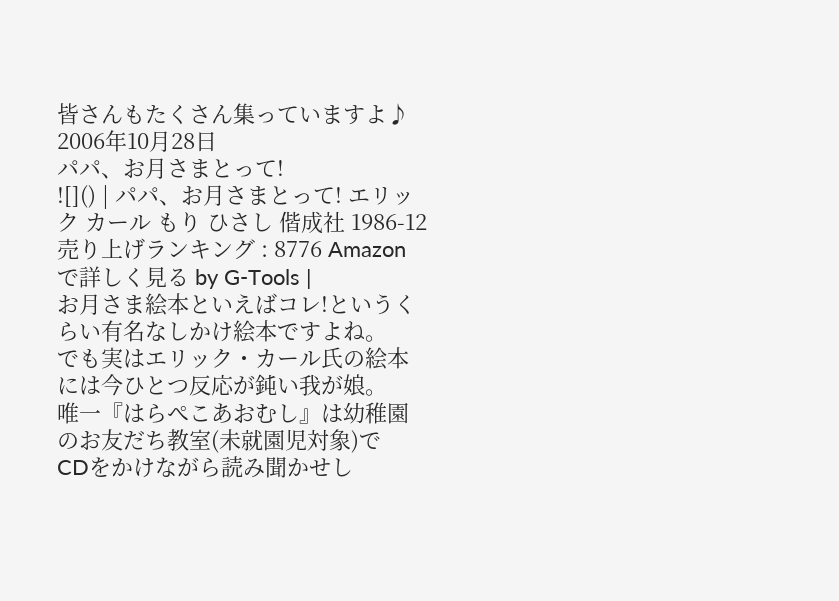皆さんもたくさん集っていますよ♪
2006年10月28日
パパ、お月さまとって!
![]() | パパ、お月さまとって! エリック カール もり ひさし 偕成社 1986-12 売り上げランキング : 8776 Amazonで詳しく見る by G-Tools |
お月さま絵本といえばコレ!というくらい有名なしかけ絵本ですよね。
でも実はエリック・カール氏の絵本には今ひとつ反応が鈍い我が娘。
唯一『はらぺこあおむし』は幼稚園のお友だち教室(未就園児対象)で
CDをかけながら読み聞かせし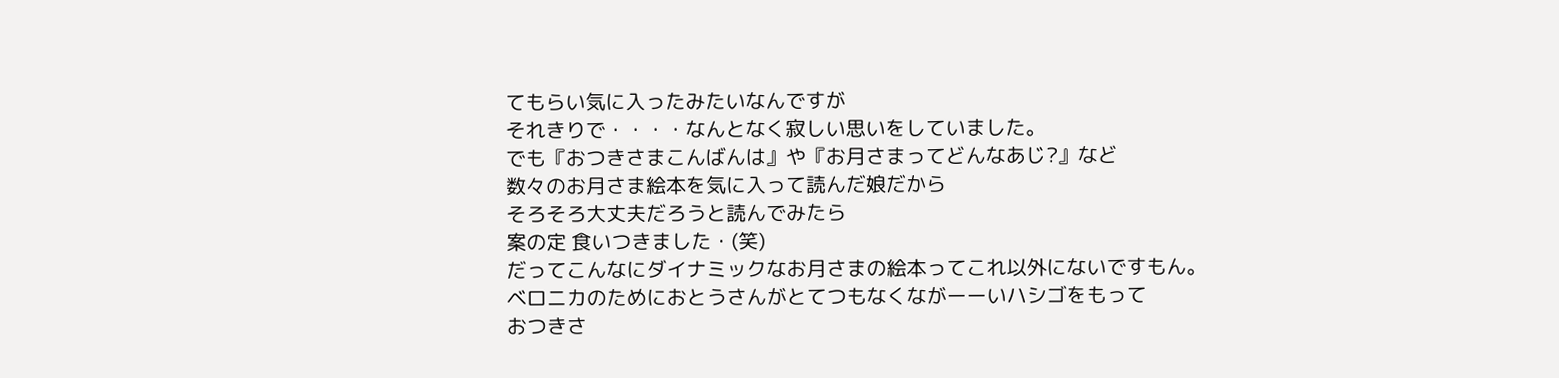てもらい気に入ったみたいなんですが
それきりで・・・・なんとなく寂しい思いをしていました。
でも『おつきさまこんばんは』や『お月さまってどんなあじ?』など
数々のお月さま絵本を気に入って読んだ娘だから
そろそろ大丈夫だろうと読んでみたら
案の定 食いつきました・(笑)
だってこんなにダイナミックなお月さまの絵本ってこれ以外にないですもん。
ベロニカのためにおとうさんがとてつもなくながーーいハシゴをもって
おつきさ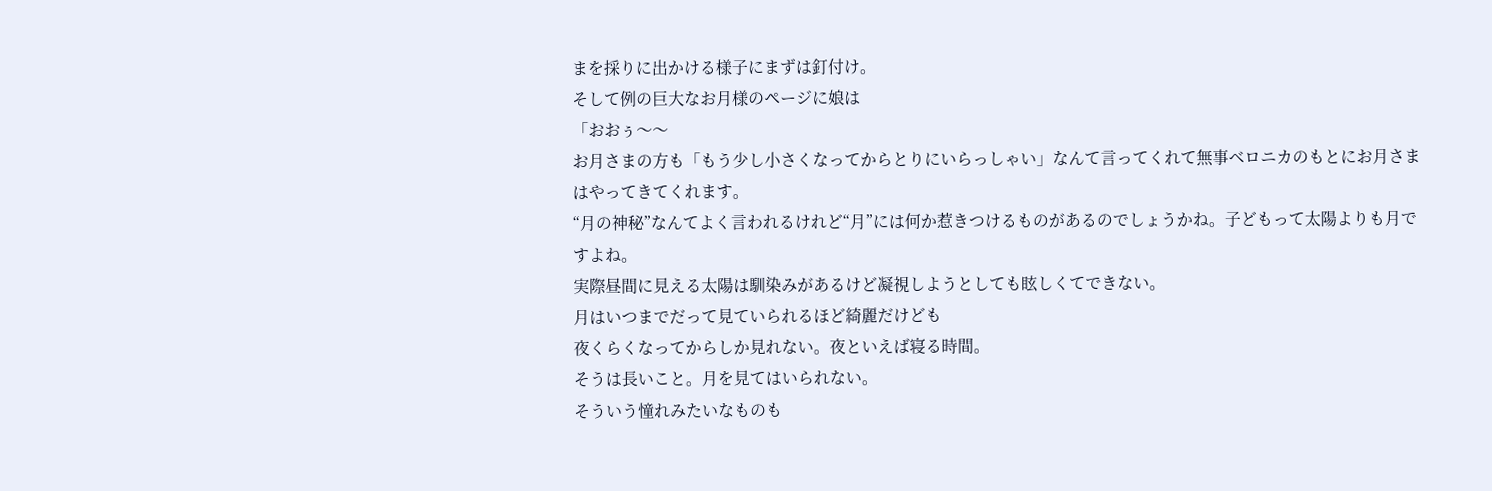まを採りに出かける様子にまずは釘付け。
そして例の巨大なお月様のページに娘は
「おおぅ〜〜
お月さまの方も「もう少し小さくなってからとりにいらっしゃい」なんて言ってくれて無事ベロニカのもとにお月さまはやってきてくれます。
“月の神秘”なんてよく言われるけれど“月”には何か惹きつけるものがあるのでしょうかね。子どもって太陽よりも月ですよね。
実際昼間に見える太陽は馴染みがあるけど凝視しようとしても眩しくてできない。
月はいつまでだって見ていられるほど綺麗だけども
夜くらくなってからしか見れない。夜といえば寝る時間。
そうは長いこと。月を見てはいられない。
そういう憧れみたいなものも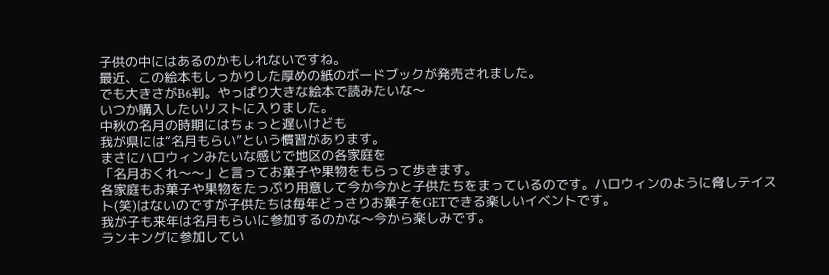子供の中にはあるのかもしれないですね。
最近、この絵本もしっかりした厚めの紙のボードブックが発売されました。
でも大きさがB6判。やっぱり大きな絵本で読みたいな〜
いつか購入したいリストに入りました。
中秋の名月の時期にはちょっと遅いけども
我が県には“名月もらい”という慣習があります。
まさにハロウィンみたいな感じで地区の各家庭を
「名月おくれ〜〜」と言ってお菓子や果物をもらって歩きます。
各家庭もお菓子や果物をたっぷり用意して今か今かと子供たちをまっているのです。ハロウィンのように脅しテイスト(笑)はないのですが子供たちは毎年どっさりお菓子をGETできる楽しいイベントです。
我が子も来年は名月もらいに参加するのかな〜今から楽しみです。
ランキングに参加してい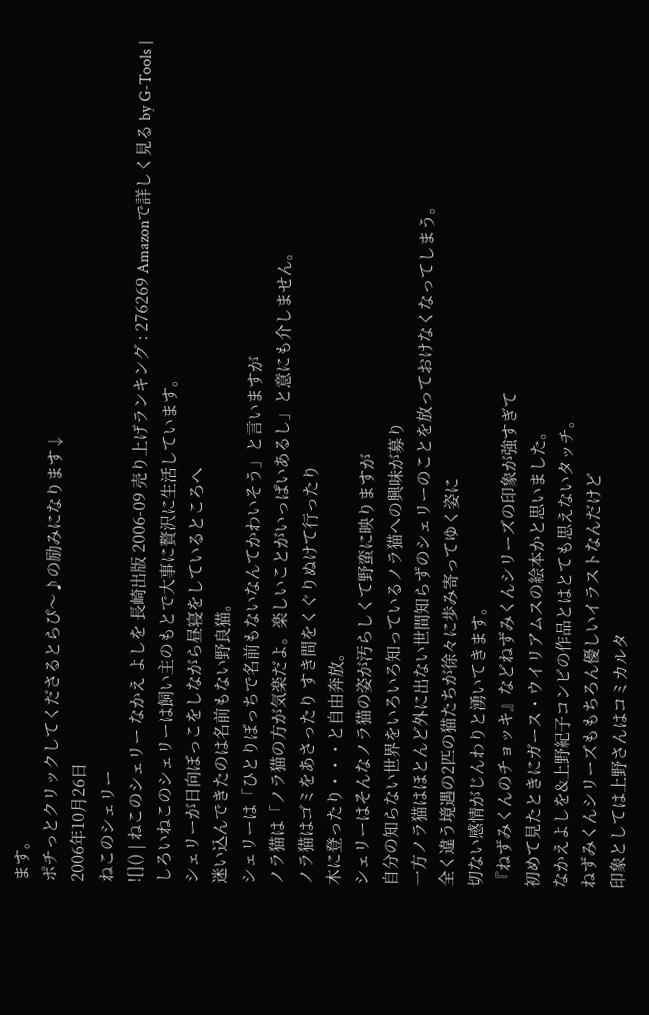ます。
ポチっとクリックしてくださるとらぴ〜♪の励みになります↓
2006年10月26日
ねこのシェリー
![]() | ねこのシェリー なかえ よしを 長崎出版 2006-09 売り上げランキング : 276269 Amazonで詳しく見る by G-Tools |
しろいねこのシェリーは飼い主のもとで大事に贅沢に生活しています。
シェリーが日向ぼっこをしながら昼寝をしているところへ
迷い込んできたのは名前もない野良猫。
シェリーは「ひとりぼっちで名前もないなんてかわいそう」と言いますが
ノラ猫は「ノラ猫の方が気楽だよ。楽しいことがいっぱいあるし」と意にも介しません。
ノラ猫はゴミをあさったり すき間をくぐりぬけて行ったり
木に登ったり・・・と自由奔放。
シェリーはそんなノラ猫の姿が汚らしくて野蛮に映りますが
自分の知らない世界をいろいろ知っているノラ猫への興味が募り
一方ノラ猫はほとんど外に出ない世間知らずのシェリーのことを放っておけなくなってしまう。
全く違う境遇の2匹の猫たちが徐々に歩み寄ってゆく姿に
切ない感情がじんわりと湧いてきます。
『ねずみくんのチョッキ』などねずみくんシリーズの印象が強すぎて
初めて見たときにガース・ウイリアムスの絵本かと思いました。
なかえよしを&上野紀子コンビの作品とはとても思えないタッチ。
ねずみくんシリーズももちろん優しいイラストなんだけど
印象としては上野さんはコミカルタ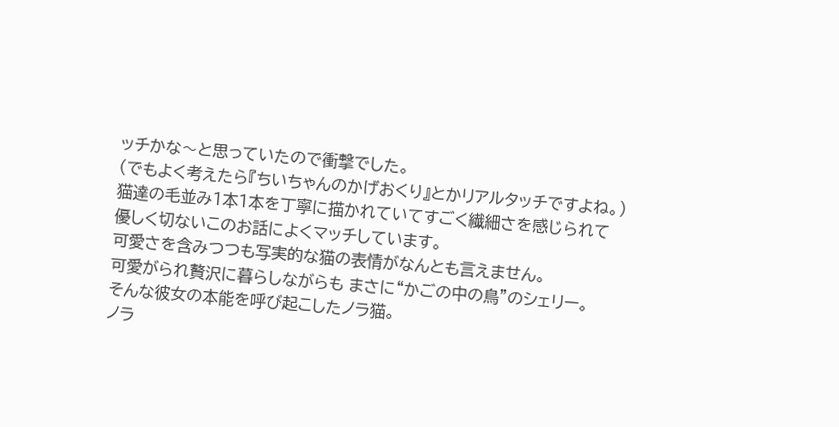ッチかな〜と思っていたので衝撃でした。
(でもよく考えたら『ちいちゃんのかげおくり』とかリアルタッチですよね。)
猫達の毛並み1本1本を丁寧に描かれていてすごく繊細さを感じられて
優しく切ないこのお話によくマッチしています。
可愛さを含みつつも写実的な猫の表情がなんとも言えません。
可愛がられ贅沢に暮らしながらも まさに“かごの中の鳥”のシェリー。
そんな彼女の本能を呼び起こしたノラ猫。
ノラ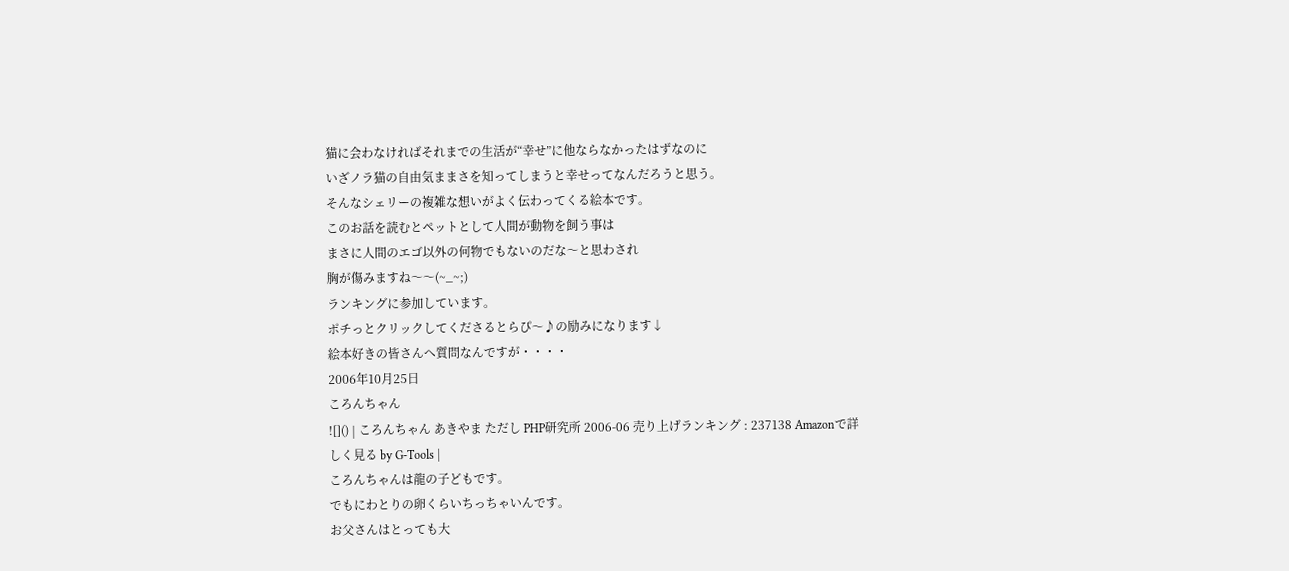猫に会わなければそれまでの生活が“幸せ”に他ならなかったはずなのに
いざノラ猫の自由気ままさを知ってしまうと幸せってなんだろうと思う。
そんなシェリーの複雑な想いがよく伝わってくる絵本です。
このお話を読むとペットとして人間が動物を飼う事は
まさに人間のエゴ以外の何物でもないのだな〜と思わされ
胸が傷みますね〜〜(~_~;)
ランキングに参加しています。
ポチっとクリックしてくださるとらぴ〜♪の励みになります↓
絵本好きの皆さんへ質問なんですが・・・・
2006年10月25日
ころんちゃん
![]() | ころんちゃん あきやま ただし PHP研究所 2006-06 売り上げランキング : 237138 Amazonで詳しく見る by G-Tools |
ころんちゃんは龍の子どもです。
でもにわとりの卵くらいちっちゃいんです。
お父さんはとっても大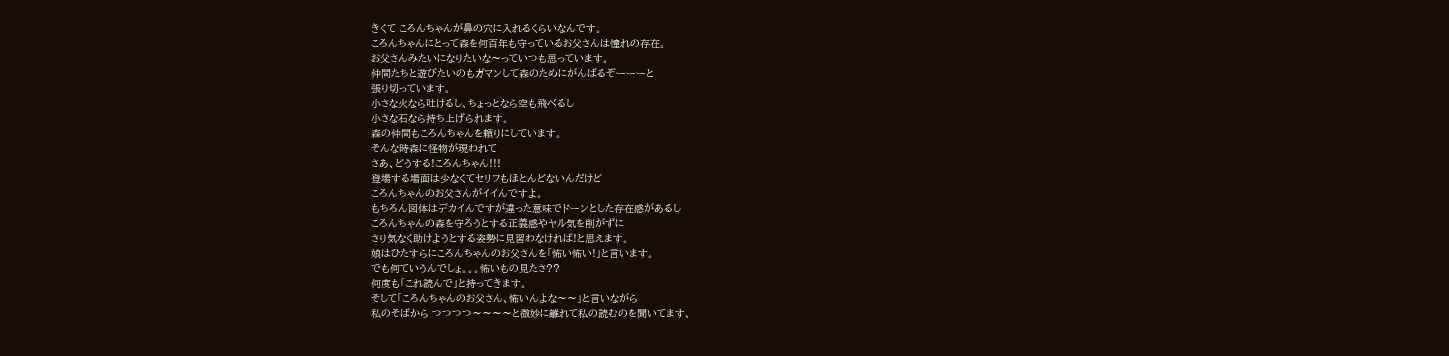きくて ころんちゃんが鼻の穴に入れるくらいなんです。
ころんちゃんにとって森を何百年も守っているお父さんは憧れの存在。
お父さんみたいになりたいな〜っていつも思っています。
仲間たちと遊びたいのもガマンして森のためにがんばるぞーーーと
張り切っています。
小さな火なら吐けるし、ちょっとなら空も飛べるし
小さな石なら持ち上げられます。
森の仲間もころんちゃんを頼りにしています。
そんな時森に怪物が現われて
さあ、どうする!ころんちゃん!!!
登場する場面は少なくてセリフもほとんどないんだけど
ころんちゃんのお父さんがイイんですよ。
もちろん図体はデカイんですが違った意味でドーンとした存在感があるし
ころんちゃんの森を守ろうとする正義感やヤル気を削がずに
さり気なく助けようとする姿勢に見習わなければ!と思えます。
娘はひたすらにころんちゃんのお父さんを「怖い怖い!」と言います。
でも何ていうんでしょ。。。怖いもの見たさ??
何度も「これ読んで」と持ってきます。
そして「ころんちゃんのお父さん、怖いんよな〜〜」と言いながら
私のそばから つつつつ〜〜〜〜と微妙に離れて私の読むのを聞いてます、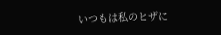いつもは私のヒザに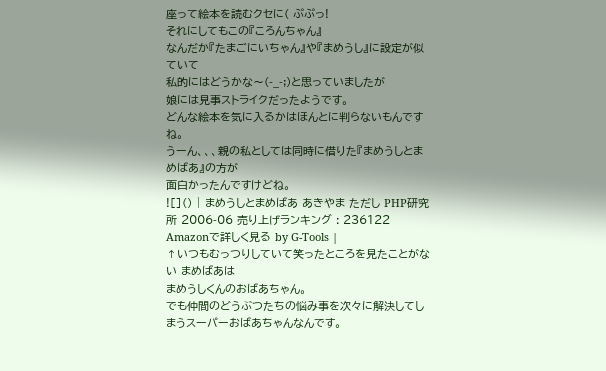座って絵本を読むクセに( ぷぷっ!
それにしてもこの『ころんちゃん』
なんだか『たまごにいちゃん』や『まめうし』に設定が似ていて
私的にはどうかな〜(-_-;)と思っていましたが
娘には見事ストライクだったようです。
どんな絵本を気に入るかはほんとに判らないもんですね。
うーん、、、親の私としては同時に借りた『まめうしとまめばあ』の方が
面白かったんですけどね。
![]() | まめうしとまめばあ あきやま ただし PHP研究所 2006-06 売り上げランキング : 236122 Amazonで詳しく見る by G-Tools |
↑いつもむっつりしていて笑ったところを見たことがない まめばあは
まめうしくんのおばあちゃん。
でも仲間のどうぶつたちの悩み事を次々に解決してしまうスーパーおばあちゃんなんです。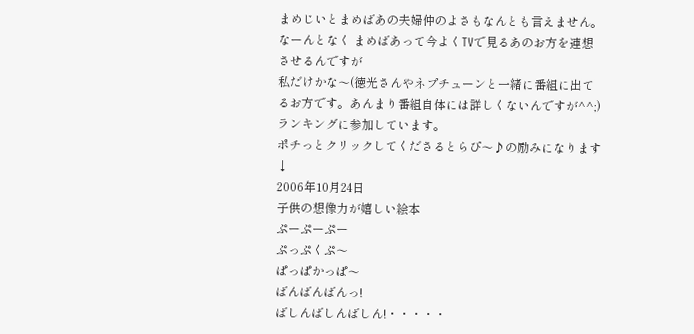まめじいとまめばあの夫婦仲のよさもなんとも言えません。
なーんとなく まめばあって今よくTVで見るあのお方を連想させるんですが
私だけかな〜(徳光さんやネプチューンと一緒に番組に出てるお方です。あんまり番組自体には詳しくないんですが^^;)
ランキングに参加しています。
ポチっとクリックしてくださるとらぴ〜♪の励みになります↓
2006年10月24日
子供の想像力が嬉しい絵本
ぷーぷーぷー
ぷっぷくぷ〜
ぱっぱかっぱ〜
ばんばんばんっ!
ばしんばしんばしん!・・・・・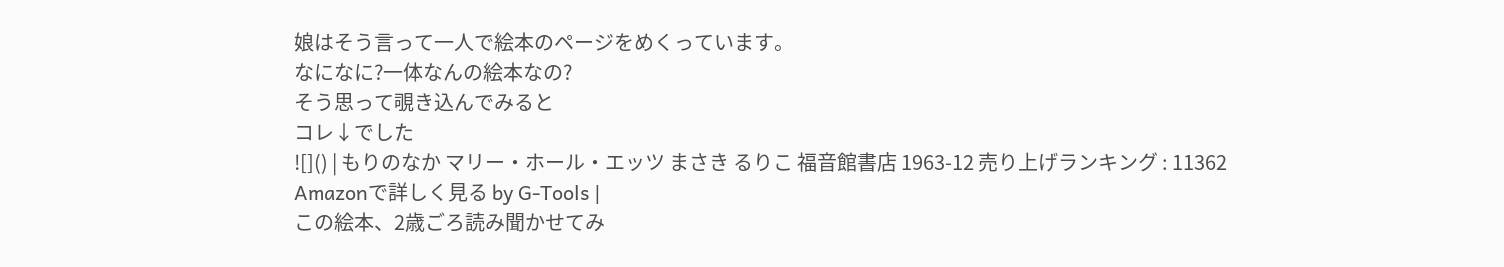娘はそう言って一人で絵本のページをめくっています。
なになに?一体なんの絵本なの?
そう思って覗き込んでみると
コレ↓でした
![]() | もりのなか マリー・ホール・エッツ まさき るりこ 福音館書店 1963-12 売り上げランキング : 11362 Amazonで詳しく見る by G-Tools |
この絵本、2歳ごろ読み聞かせてみ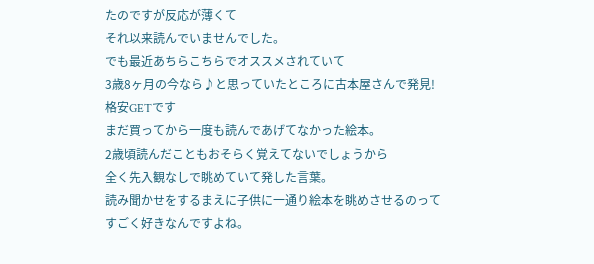たのですが反応が薄くて
それ以来読んでいませんでした。
でも最近あちらこちらでオススメされていて
3歳8ヶ月の今なら♪と思っていたところに古本屋さんで発見!
格安GETです
まだ買ってから一度も読んであげてなかった絵本。
2歳頃読んだこともおそらく覚えてないでしょうから
全く先入観なしで眺めていて発した言葉。
読み聞かせをするまえに子供に一通り絵本を眺めさせるのって
すごく好きなんですよね。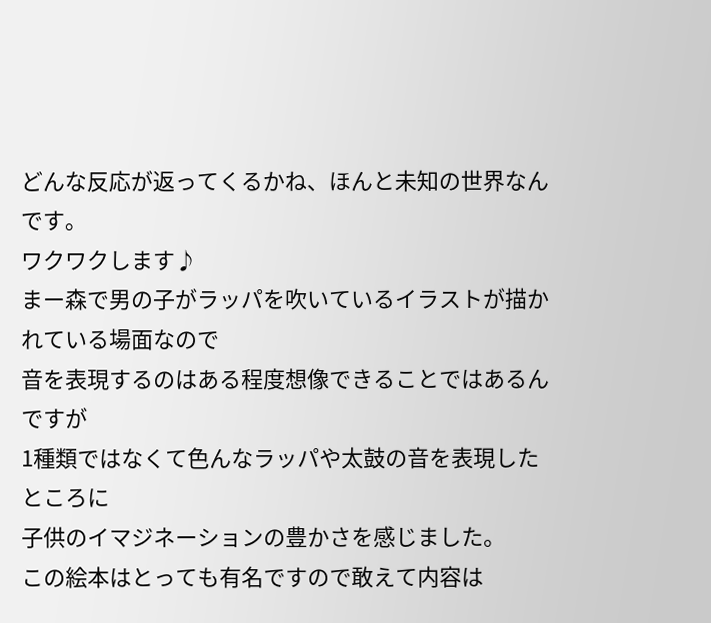どんな反応が返ってくるかね、ほんと未知の世界なんです。
ワクワクします♪
まー森で男の子がラッパを吹いているイラストが描かれている場面なので
音を表現するのはある程度想像できることではあるんですが
1種類ではなくて色んなラッパや太鼓の音を表現したところに
子供のイマジネーションの豊かさを感じました。
この絵本はとっても有名ですので敢えて内容は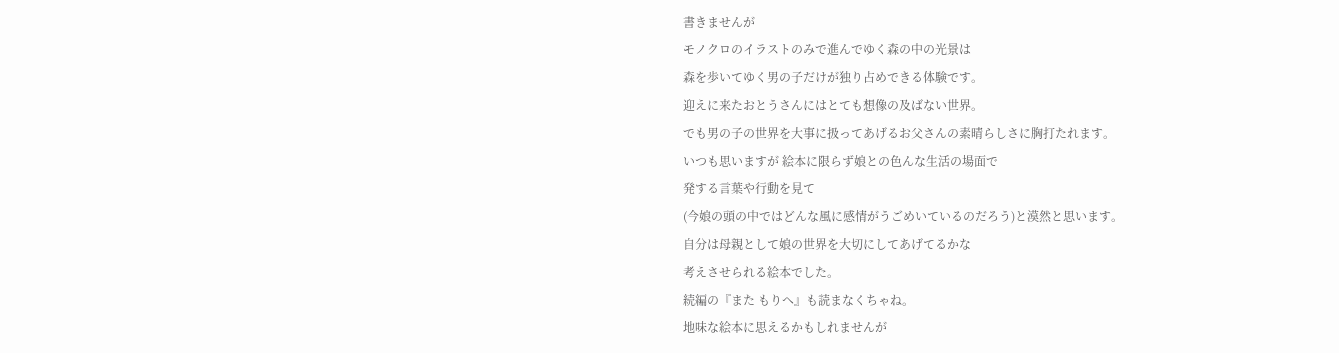書きませんが
モノクロのイラストのみで進んでゆく森の中の光景は
森を歩いてゆく男の子だけが独り占めできる体験です。
迎えに来たおとうさんにはとても想像の及ばない世界。
でも男の子の世界を大事に扱ってあげるお父さんの素晴らしさに胸打たれます。
いつも思いますが 絵本に限らず娘との色んな生活の場面で
発する言葉や行動を見て
(今娘の頭の中ではどんな風に感情がうごめいているのだろう)と漠然と思います。
自分は母親として娘の世界を大切にしてあげてるかな
考えさせられる絵本でした。
続編の『また もりへ』も読まなくちゃね。
地味な絵本に思えるかもしれませんが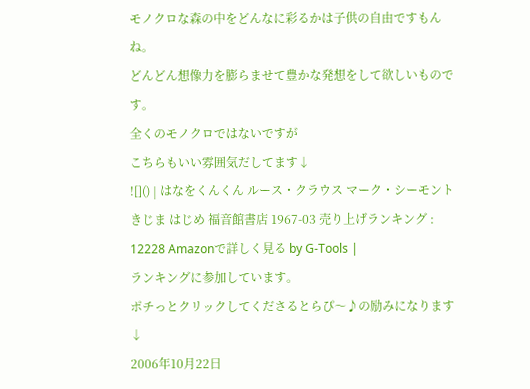モノクロな森の中をどんなに彩るかは子供の自由ですもんね。
どんどん想像力を膨らませて豊かな発想をして欲しいものです。
全くのモノクロではないですが
こちらもいい雰囲気だしてます↓
![]() | はなをくんくん ルース・クラウス マーク・シーモント きじま はじめ 福音館書店 1967-03 売り上げランキング : 12228 Amazonで詳しく見る by G-Tools |
ランキングに参加しています。
ポチっとクリックしてくださるとらぴ〜♪の励みになります↓
2006年10月22日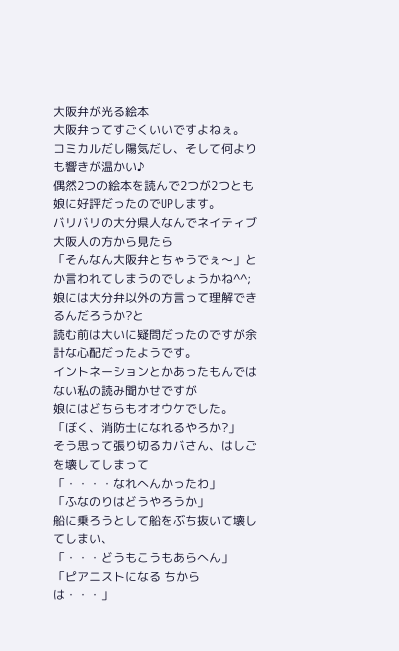大阪弁が光る絵本
大阪弁ってすごくいいですよねぇ。
コミカルだし陽気だし、そして何よりも響きが温かい♪
偶然2つの絵本を読んで2つが2つとも娘に好評だったのでUPします。
バリバリの大分県人なんでネイティブ大阪人の方から見たら
「そんなん大阪弁とちゃうでぇ〜」とか言われてしまうのでしょうかね^^;
娘には大分弁以外の方言って理解できるんだろうか?と
読む前は大いに疑問だったのですが余計な心配だったようです。
イントネーションとかあったもんではない私の読み聞かせですが
娘にはどちらもオオウケでした。
「ぼく、消防士になれるやろか?」
そう思って張り切るカバさん、はしごを壊してしまって
「・・・・なれへんかったわ」
「ふなのりはどうやろうか」
船に乗ろうとして船をぶち抜いて壊してしまい、
「・・・どうもこうもあらへん」
「ピアニストになる ちからは・・・」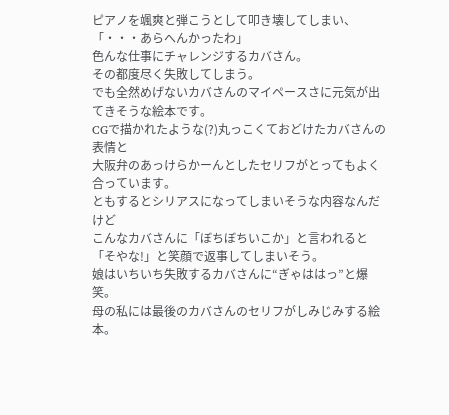ピアノを颯爽と弾こうとして叩き壊してしまい、
「・・・あらへんかったわ」
色んな仕事にチャレンジするカバさん。
その都度尽く失敗してしまう。
でも全然めげないカバさんのマイペースさに元気が出てきそうな絵本です。
CGで描かれたような(?)丸っこくておどけたカバさんの表情と
大阪弁のあっけらかーんとしたセリフがとってもよく合っています。
ともするとシリアスになってしまいそうな内容なんだけど
こんなカバさんに「ぼちぼちいこか」と言われると
「そやな!」と笑顔で返事してしまいそう。
娘はいちいち失敗するカバさんに“ぎゃははっ”と爆笑。
母の私には最後のカバさんのセリフがしみじみする絵本。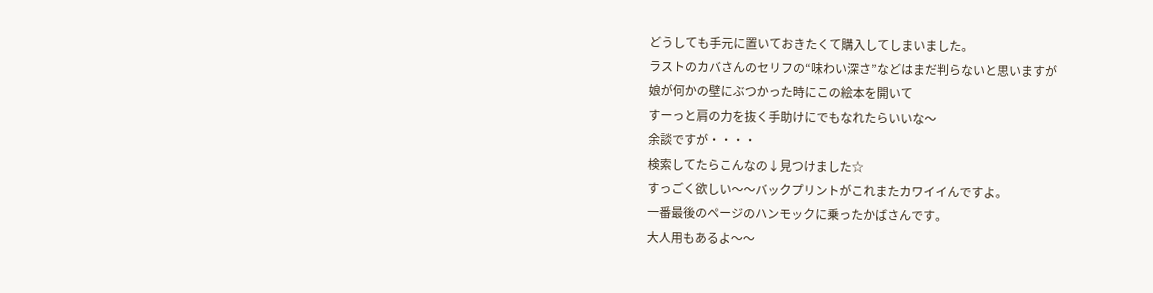どうしても手元に置いておきたくて購入してしまいました。
ラストのカバさんのセリフの“味わい深さ”などはまだ判らないと思いますが
娘が何かの壁にぶつかった時にこの絵本を開いて
すーっと肩の力を抜く手助けにでもなれたらいいな〜
余談ですが・・・・
検索してたらこんなの↓見つけました☆
すっごく欲しい〜〜バックプリントがこれまたカワイイんですよ。
一番最後のページのハンモックに乗ったかばさんです。
大人用もあるよ〜〜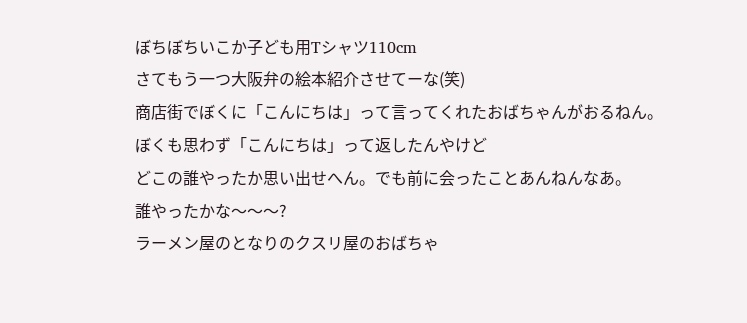ぼちぼちいこか子ども用Tシャツ110cm
さてもう一つ大阪弁の絵本紹介させてーな(笑)
商店街でぼくに「こんにちは」って言ってくれたおばちゃんがおるねん。
ぼくも思わず「こんにちは」って返したんやけど
どこの誰やったか思い出せへん。でも前に会ったことあんねんなあ。
誰やったかな〜〜〜?
ラーメン屋のとなりのクスリ屋のおばちゃ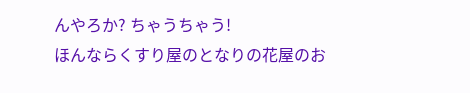んやろか? ちゃうちゃう!
ほんならくすり屋のとなりの花屋のお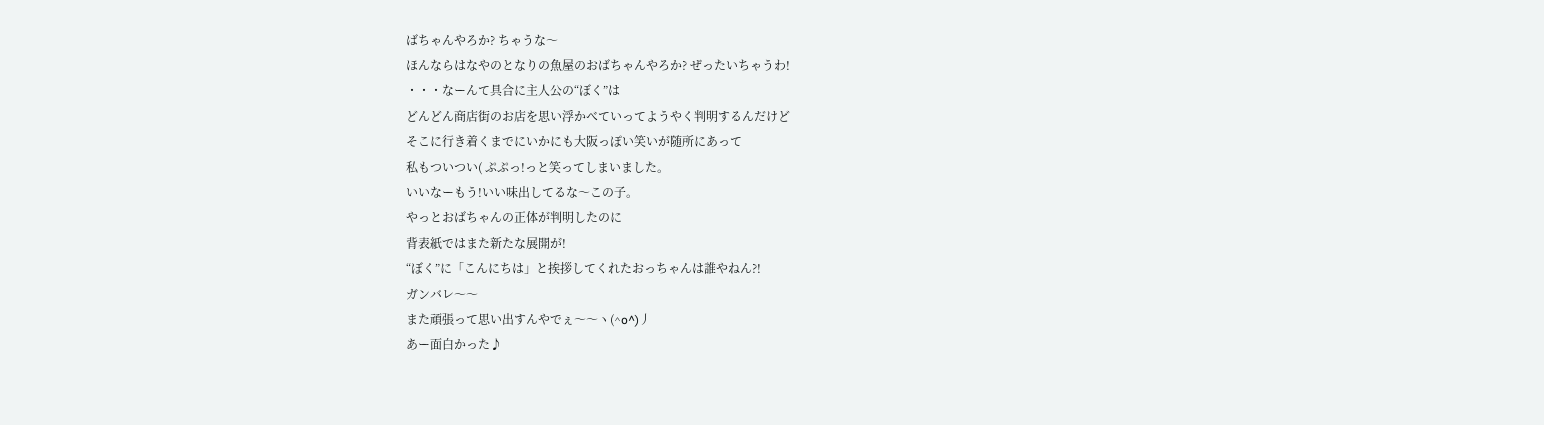ばちゃんやろか? ちゃうな〜
ほんならはなやのとなりの魚屋のおばちゃんやろか? ぜったいちゃうわ!
・・・なーんて具合に主人公の“ぼく”は
どんどん商店街のお店を思い浮かべていってようやく判明するんだけど
そこに行き着くまでにいかにも大阪っぽい笑いが随所にあって
私もついつい( ぷぷっ!っと笑ってしまいました。
いいなーもう!いい味出してるな〜この子。
やっとおばちゃんの正体が判明したのに
背表紙ではまた新たな展開が!
“ぼく”に「こんにちは」と挨拶してくれたおっちゃんは誰やねん?!
ガンバレ〜〜
また頑張って思い出すんやでぇ〜〜ヽ(^o^)丿
あー面白かった♪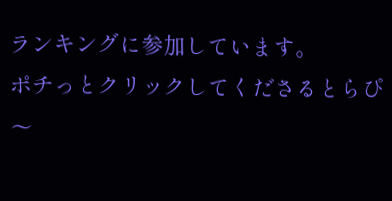ランキングに参加しています。
ポチっとクリックしてくださるとらぴ〜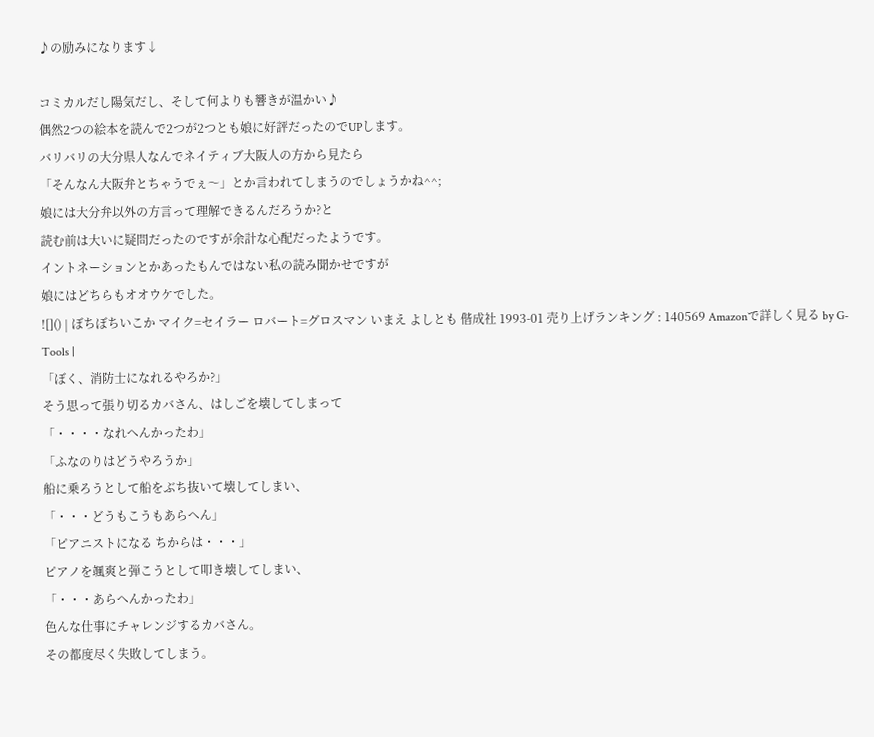♪の励みになります↓

コミカルだし陽気だし、そして何よりも響きが温かい♪
偶然2つの絵本を読んで2つが2つとも娘に好評だったのでUPします。
バリバリの大分県人なんでネイティブ大阪人の方から見たら
「そんなん大阪弁とちゃうでぇ〜」とか言われてしまうのでしょうかね^^;
娘には大分弁以外の方言って理解できるんだろうか?と
読む前は大いに疑問だったのですが余計な心配だったようです。
イントネーションとかあったもんではない私の読み聞かせですが
娘にはどちらもオオウケでした。
![]() | ぼちぼちいこか マイク=セイラー ロバート=グロスマン いまえ よしとも 偕成社 1993-01 売り上げランキング : 140569 Amazonで詳しく見る by G-Tools |
「ぼく、消防士になれるやろか?」
そう思って張り切るカバさん、はしごを壊してしまって
「・・・・なれへんかったわ」
「ふなのりはどうやろうか」
船に乗ろうとして船をぶち抜いて壊してしまい、
「・・・どうもこうもあらへん」
「ピアニストになる ちからは・・・」
ピアノを颯爽と弾こうとして叩き壊してしまい、
「・・・あらへんかったわ」
色んな仕事にチャレンジするカバさん。
その都度尽く失敗してしまう。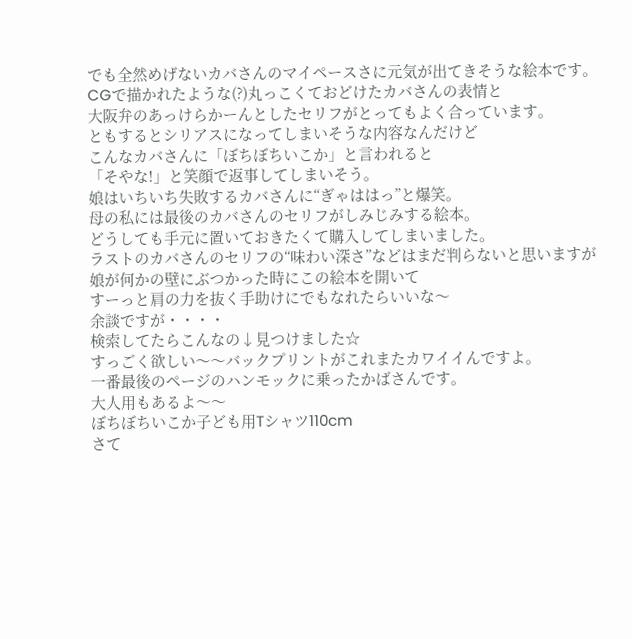でも全然めげないカバさんのマイペースさに元気が出てきそうな絵本です。
CGで描かれたような(?)丸っこくておどけたカバさんの表情と
大阪弁のあっけらかーんとしたセリフがとってもよく合っています。
ともするとシリアスになってしまいそうな内容なんだけど
こんなカバさんに「ぼちぼちいこか」と言われると
「そやな!」と笑顔で返事してしまいそう。
娘はいちいち失敗するカバさんに“ぎゃははっ”と爆笑。
母の私には最後のカバさんのセリフがしみじみする絵本。
どうしても手元に置いておきたくて購入してしまいました。
ラストのカバさんのセリフの“味わい深さ”などはまだ判らないと思いますが
娘が何かの壁にぶつかった時にこの絵本を開いて
すーっと肩の力を抜く手助けにでもなれたらいいな〜
余談ですが・・・・
検索してたらこんなの↓見つけました☆
すっごく欲しい〜〜バックプリントがこれまたカワイイんですよ。
一番最後のページのハンモックに乗ったかばさんです。
大人用もあるよ〜〜
ぼちぼちいこか子ども用Tシャツ110cm
さて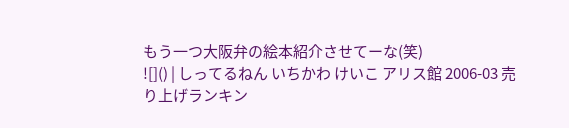もう一つ大阪弁の絵本紹介させてーな(笑)
![]() | しってるねん いちかわ けいこ アリス館 2006-03 売り上げランキン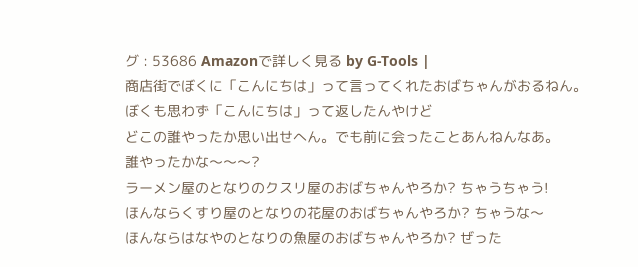グ : 53686 Amazonで詳しく見る by G-Tools |
商店街でぼくに「こんにちは」って言ってくれたおばちゃんがおるねん。
ぼくも思わず「こんにちは」って返したんやけど
どこの誰やったか思い出せへん。でも前に会ったことあんねんなあ。
誰やったかな〜〜〜?
ラーメン屋のとなりのクスリ屋のおばちゃんやろか? ちゃうちゃう!
ほんならくすり屋のとなりの花屋のおばちゃんやろか? ちゃうな〜
ほんならはなやのとなりの魚屋のおばちゃんやろか? ぜった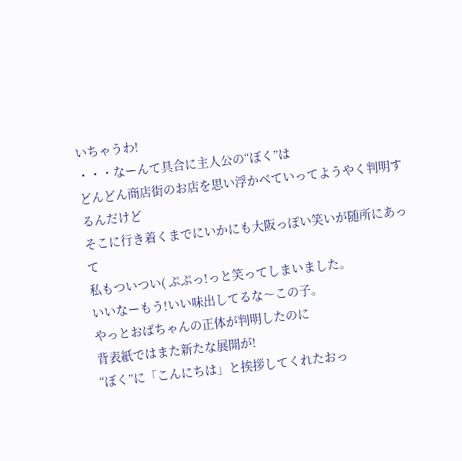いちゃうわ!
・・・なーんて具合に主人公の“ぼく”は
どんどん商店街のお店を思い浮かべていってようやく判明するんだけど
そこに行き着くまでにいかにも大阪っぽい笑いが随所にあって
私もついつい( ぷぷっ!っと笑ってしまいました。
いいなーもう!いい味出してるな〜この子。
やっとおばちゃんの正体が判明したのに
背表紙ではまた新たな展開が!
“ぼく”に「こんにちは」と挨拶してくれたおっ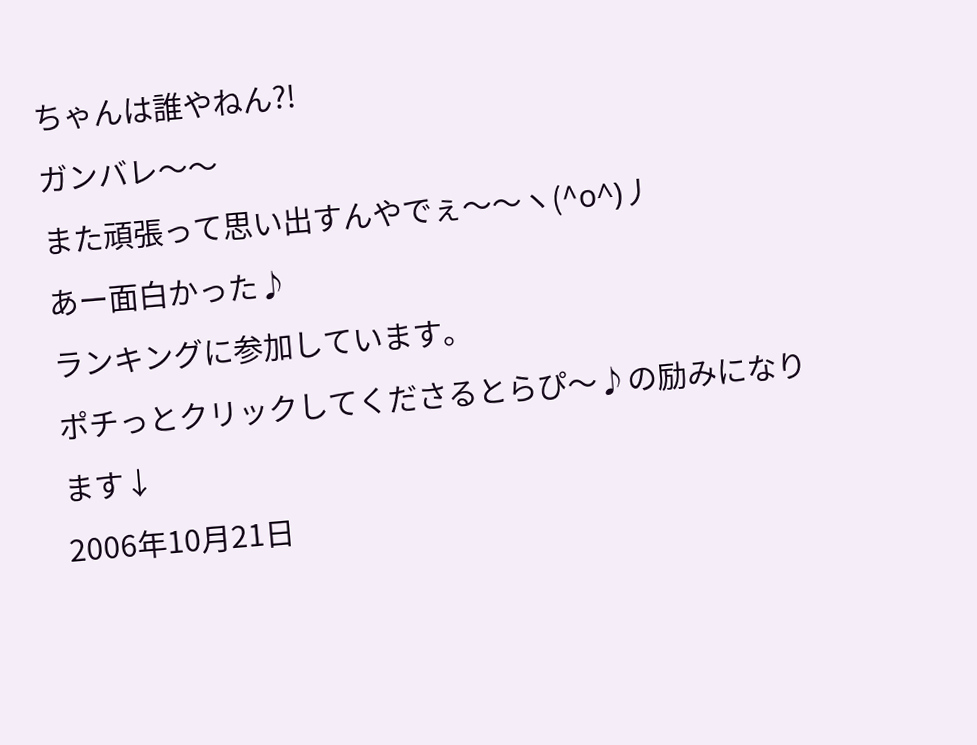ちゃんは誰やねん?!
ガンバレ〜〜
また頑張って思い出すんやでぇ〜〜ヽ(^o^)丿
あー面白かった♪
ランキングに参加しています。
ポチっとクリックしてくださるとらぴ〜♪の励みになります↓
2006年10月21日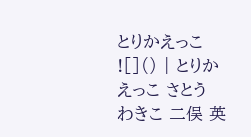とりかえっこ
![]() | とりかえっこ さとう わきこ 二俣 英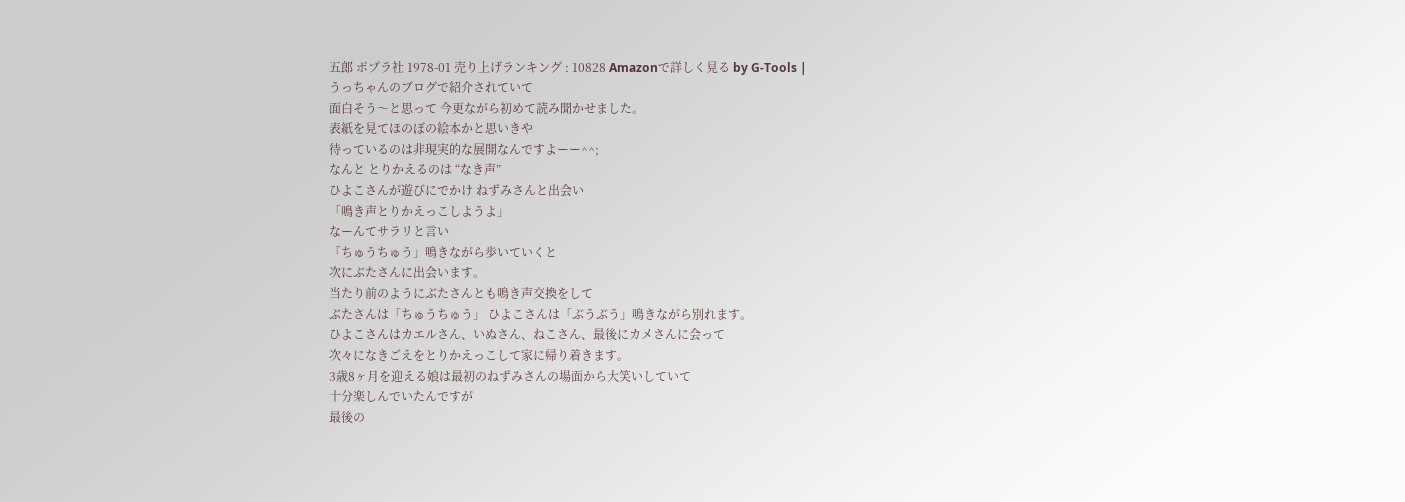五郎 ポプラ社 1978-01 売り上げランキング : 10828 Amazonで詳しく見る by G-Tools |
うっちゃんのブログで紹介されていて
面白そう〜と思って 今更ながら初めて読み聞かせました。
表紙を見てほのぼの絵本かと思いきや
待っているのは非現実的な展開なんですよーー^^;
なんと とりかえるのは “なき声”
ひよこさんが遊びにでかけ ねずみさんと出会い
「鳴き声とりかえっこしようよ」
なーんてサラリと言い
「ちゅうちゅう」鳴きながら歩いていくと
次にぶたさんに出会います。
当たり前のようにぶたさんとも鳴き声交換をして
ぶたさんは「ちゅうちゅう」 ひよこさんは「ぶうぶう」鳴きながら別れます。
ひよこさんはカエルさん、いぬさん、ねこさん、最後にカメさんに会って
次々になきごえをとりかえっこして家に帰り着きます。
3歳8ヶ月を迎える娘は最初のねずみさんの場面から大笑いしていて
十分楽しんでいたんですが
最後の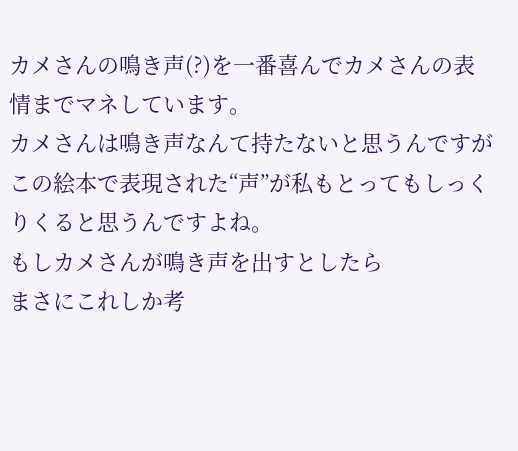カメさんの鳴き声(?)を一番喜んでカメさんの表情までマネしています。
カメさんは鳴き声なんて持たないと思うんですが
この絵本で表現された“声”が私もとってもしっくりくると思うんですよね。
もしカメさんが鳴き声を出すとしたら
まさにこれしか考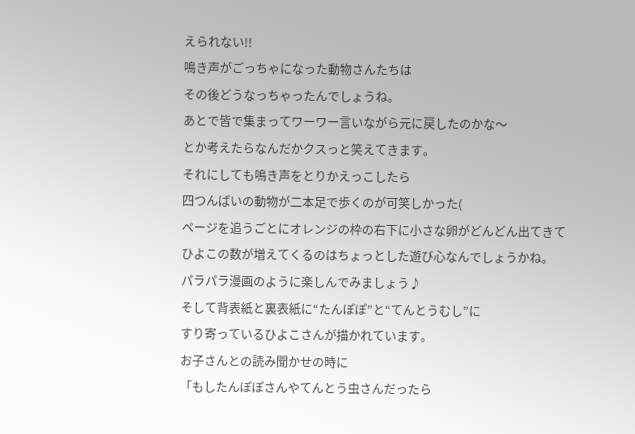えられない!!
鳴き声がごっちゃになった動物さんたちは
その後どうなっちゃったんでしょうね。
あとで皆で集まってワーワー言いながら元に戻したのかな〜
とか考えたらなんだかクスっと笑えてきます。
それにしても鳴き声をとりかえっこしたら
四つんばいの動物が二本足で歩くのが可笑しかった(
ページを追うごとにオレンジの枠の右下に小さな卵がどんどん出てきて
ひよこの数が増えてくるのはちょっとした遊び心なんでしょうかね。
パラパラ漫画のように楽しんでみましょう♪
そして背表紙と裏表紙に“たんぽぽ”と“てんとうむし”に
すり寄っているひよこさんが描かれています。
お子さんとの読み聞かせの時に
「もしたんぽぽさんやてんとう虫さんだったら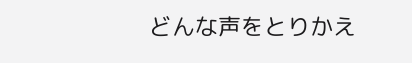どんな声をとりかえ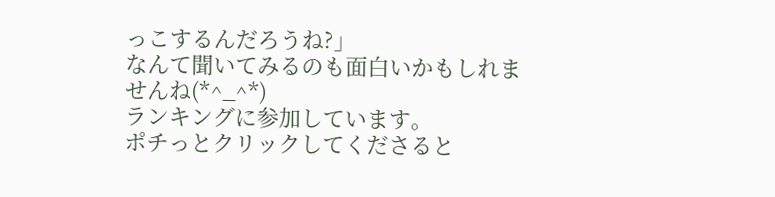っこするんだろうね?」
なんて聞いてみるのも面白いかもしれませんね(*^_^*)
ランキングに参加しています。
ポチっとクリックしてくださると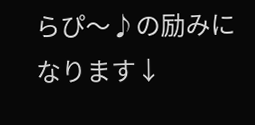らぴ〜♪の励みになります↓